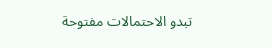تبدو الاحتمالات مفتوحة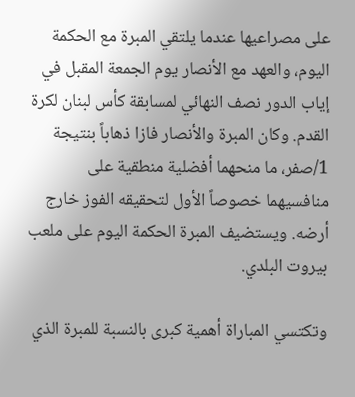على مصراعيها عندما يلتقي المبرة مع الحكمة اليوم، والعهد مع الأنصار يوم الجمعة المقبل في إياب الدور نصف النهائي لمسابقة كأس لبنان لكرة القدم. وكان المبرة والأنصار فازا ذهاباً بنتيجة 1/صفر، ما منحهما أفضلية منطقية على منافسيهما خصوصاً الأول لتحقيقه الفوز خارج أرضه. ويستضيف المبرة الحكمة اليوم على ملعب بيروت البلدي.

وتكتسي المباراة أهمية كبرى بالنسبة للمبرة الذي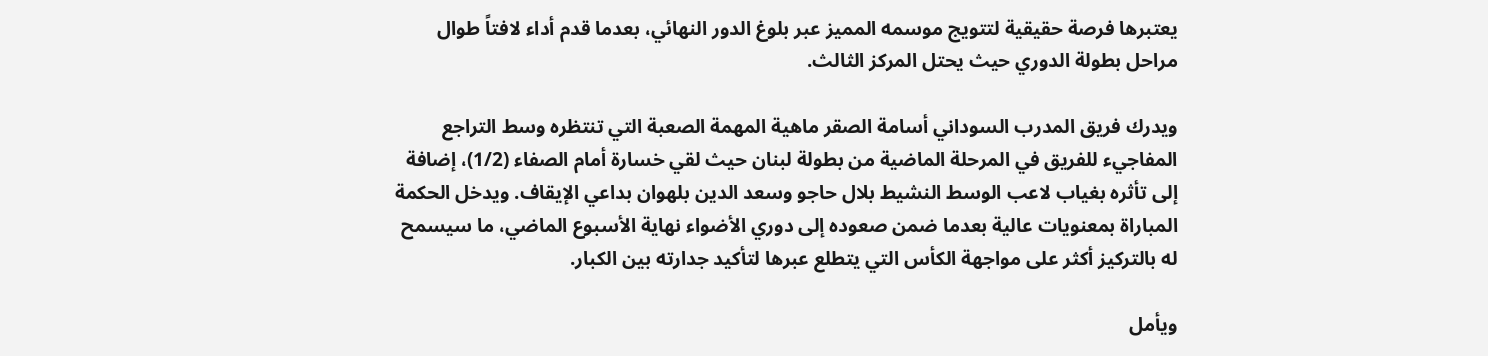يعتبرها فرصة حقيقية لتتويج موسمه المميز عبر بلوغ الدور النهائي، بعدما قدم أداء لافتاً طوال مراحل بطولة الدوري حيث يحتل المركز الثالث.

ويدرك فريق المدرب السوداني أسامة الصقر ماهية المهمة الصعبة التي تنتظره وسط التراجع المفاجيء للفريق في المرحلة الماضية من بطولة لبنان حيث لقي خسارة أمام الصفاء (1/2)، إضافة إلى تأثره بغياب لاعب الوسط النشيط بلال حاجو وسعد الدين بلهوان بداعي الإيقاف. ويدخل الحكمة المباراة بمعنويات عالية بعدما ضمن صعوده إلى دوري الأضواء نهاية الأسبوع الماضي، ما سيسمح له بالتركيز أكثر على مواجهة الكأس التي يتطلع عبرها لتأكيد جدارته بين الكبار.

ويأمل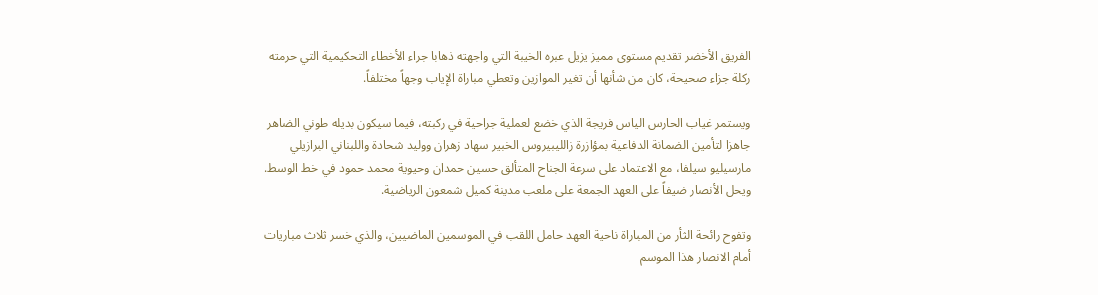الفريق الأخضر تقديم مستوى مميز يزيل عبره الخيبة التي واجهته ذهابا جراء الأخطاء التحكيمية التي حرمته ركلة جزاء صحيحة، كان من شأنها أن تغير الموازين وتعطي مباراة الإياب وجهاً مختلفاً.

ويستمر غياب الحارس الياس فريجة الذي خضع لعملية جراحية في ركبته، فيما سيكون بديله طوني الضاهر جاهزا لتأمين الضمانة الدفاعية بمؤازرة زالليبيروس الخبير سهاد زهران ووليد شحادة واللبناني البرازيلي مارسيليو سيلفا، مع الاعتماد على سرعة الجناح المتألق حسين حمدان وحيوية محمد حمود في خط الوسط. ويحل الأنصار ضيفاً على العهد الجمعة على ملعب مدينة كميل شمعون الرياضية.

وتفوح رائحة الثأر من المباراة ناحية العهد حامل اللقب في الموسمين الماضيين، والذي خسر ثلاث مباريات أمام الانصار هذا الموسم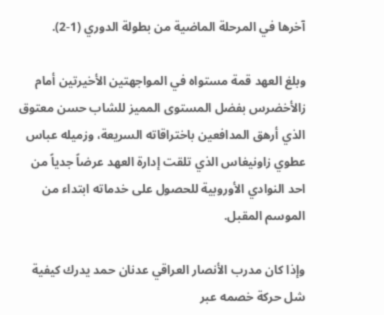آخرها في المرحلة الماضية من بطولة الدوري (1-2).

وبلغ العهد قمة مستواه في المواجهتين الأخيرتين أمام زالأخضرس بفضل المستوى المميز للشاب حسن معتوق الذي أرهق المدافعين باختراقاته السريعة، وزميله عباس عطوي زاونيغاس الذي تلقت إدارة العهد عرضاً جدياً من احد النوادي الأوروبية للحصول على خدماته ابتداء من الموسم المقبل.

وإذا كان مدرب الأنصار العراقي عدنان حمد يدرك كيفية شل حركة خصمه عبر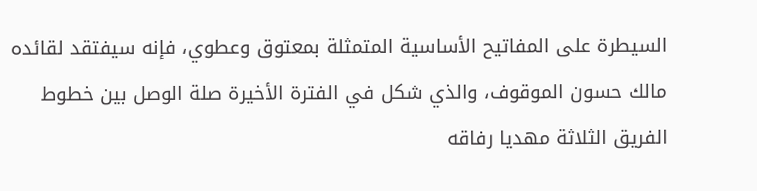السيطرة على المفاتيح الأساسية المتمثلة بمعتوق وعطوي، فإنه سيفتقد لقائده مالك حسون الموقوف، والذي شكل في الفترة الأخيرة صلة الوصل بين خطوط الفريق الثلاثة مهديا رفاقه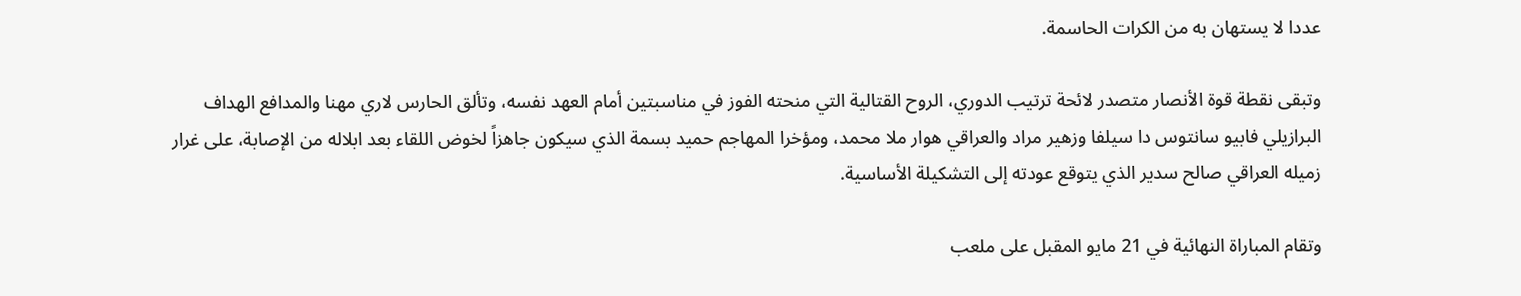عددا لا يستهان به من الكرات الحاسمة.

وتبقى نقطة قوة الأنصار متصدر لائحة ترتيب الدوري، الروح القتالية التي منحته الفوز في مناسبتين أمام العهد نفسه، وتألق الحارس لاري مهنا والمدافع الهداف البرازيلي فابيو سانتوس دا سيلفا وزهير مراد والعراقي هوار ملا محمد، ومؤخرا المهاجم حميد بسمة الذي سيكون جاهزاً لخوض اللقاء بعد ابلاله من الإصابة، على غرار زميله العراقي صالح سدير الذي يتوقع عودته إلى التشكيلة الأساسية.

وتقام المباراة النهائية في 21 مايو المقبل على ملعب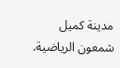مدينة كميل شمعون الرياضية.